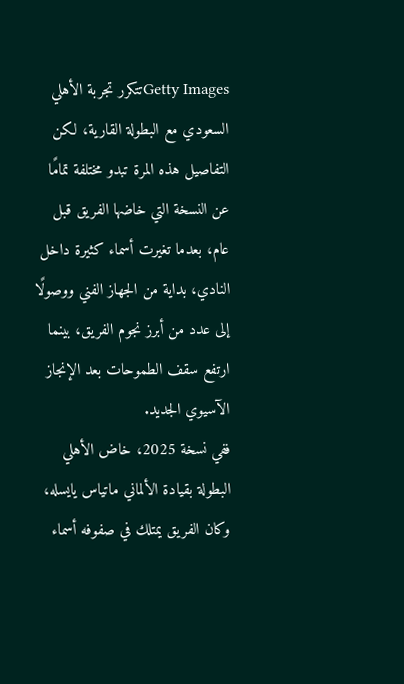Getty Imagesتتكرر تجربة الأهلي السعودي مع البطولة القارية، لكن التفاصيل هذه المرة تبدو مختلفة تمامًا عن النسخة التي خاضها الفريق قبل عام، بعدما تغيرت أسماء كثيرة داخل النادي، بداية من الجهاز الفني ووصولًا إلى عدد من أبرز نجوم الفريق، بينما ارتفع سقف الطموحات بعد الإنجاز الآسيوي الجديد.
ففي نسخة 2025، خاض الأهلي البطولة بقيادة الألماني ماتياس يايسله، وكان الفريق يمتلك في صفوفه أسماء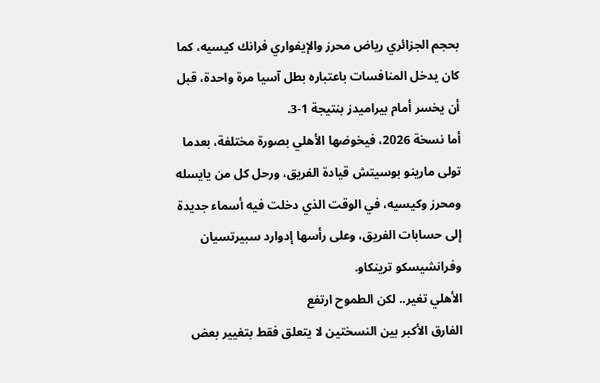بحجم الجزائري رياض محرز والإيفواري فرانك كيسيه، كما كان يدخل المنافسات باعتباره بطل آسيا مرة واحدة، قبل أن يخسر أمام بيراميدز بنتيجة 1-3.
أما نسخة 2026، فيخوضها الأهلي بصورة مختلفة، بعدما تولى مارينو بوسيتش قيادة الفريق، ورحل كل من يايسله ومحرز وكيسيه، في الوقت الذي دخلت فيه أسماء جديدة إلى حسابات الفريق، وعلى رأسها إدوارد سبيرتسيان وفرانشيسكو ترينكاو.
الأهلي تغير.. لكن الطموح ارتفع
الفارق الأكبر بين النسختين لا يتعلق فقط بتغيير بعض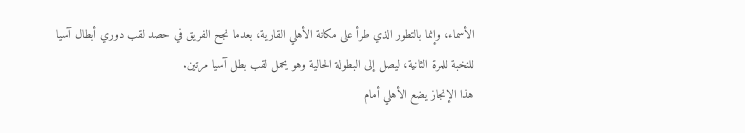الأسماء، وإنما بالتطور الذي طرأ على مكانة الأهلي القارية، بعدما نجح الفريق في حصد لقب دوري أبطال آسيا للنخبة للمرة الثانية، ليصل إلى البطولة الحالية وهو يحمل لقب بطل آسيا مرتين.
هذا الإنجاز يضع الأهلي أمام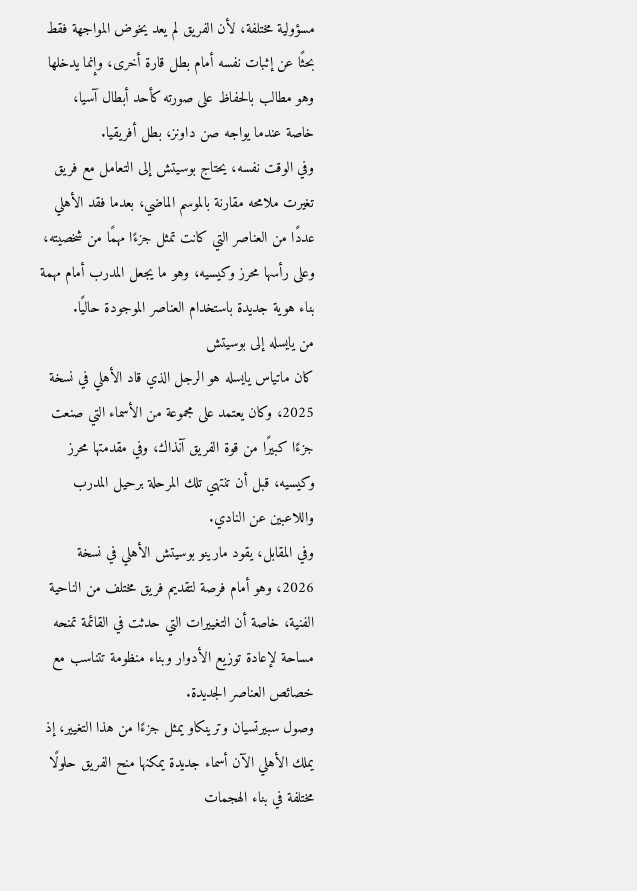مسؤولية مختلفة، لأن الفريق لم يعد يخوض المواجهة فقط بحثًا عن إثبات نفسه أمام بطل قارة أخرى، وإنما يدخلها وهو مطالب بالحفاظ على صورته كأحد أبطال آسيا، خاصة عندما يواجه صن داونز، بطل أفريقيا.
وفي الوقت نفسه، يحتاج بوسيتش إلى التعامل مع فريق تغيرت ملامحه مقارنة بالموسم الماضي، بعدما فقد الأهلي عددًا من العناصر التي كانت تمثل جزءًا مهمًا من شخصيته، وعلى رأسها محرز وكيسيه، وهو ما يجعل المدرب أمام مهمة بناء هوية جديدة باستخدام العناصر الموجودة حاليًا.
من يايسله إلى بوسيتش
كان ماتياس يايسله هو الرجل الذي قاد الأهلي في نسخة 2025، وكان يعتمد على مجموعة من الأسماء التي صنعت جزءًا كبيرًا من قوة الفريق آنذاك، وفي مقدمتها محرز وكيسيه، قبل أن تنتهي تلك المرحلة برحيل المدرب واللاعبين عن النادي.
وفي المقابل، يقود مارينو بوسيتش الأهلي في نسخة 2026، وهو أمام فرصة لتقديم فريق مختلف من الناحية الفنية، خاصة أن التغييرات التي حدثت في القائمة تمنحه مساحة لإعادة توزيع الأدوار وبناء منظومة تتناسب مع خصائص العناصر الجديدة.
وصول سبيرتسيان وترينكاو يمثل جزءًا من هذا التغيير، إذ يملك الأهلي الآن أسماء جديدة يمكنها منح الفريق حلولًا مختلفة في بناء الهجمات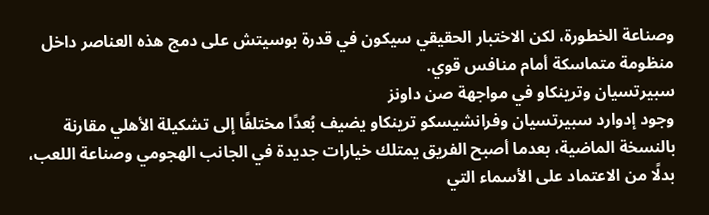وصناعة الخطورة، لكن الاختبار الحقيقي سيكون في قدرة بوسيتش على دمج هذه العناصر داخل منظومة متماسكة أمام منافس قوي.
سبيرتسيان وترينكاو في مواجهة صن داونز
وجود إدوارد سبيرتسيان وفرانشيسكو ترينكاو يضيف بُعدًا مختلفًا إلى تشكيلة الأهلي مقارنة بالنسخة الماضية، بعدما أصبح الفريق يمتلك خيارات جديدة في الجانب الهجومي وصناعة اللعب، بدلًا من الاعتماد على الأسماء التي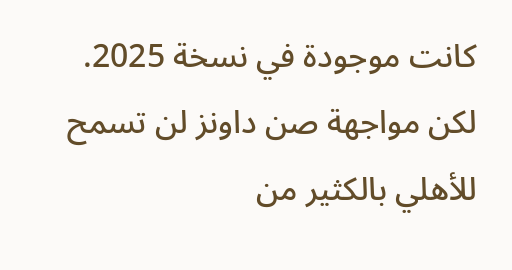كانت موجودة في نسخة 2025.
لكن مواجهة صن داونز لن تسمح للأهلي بالكثير من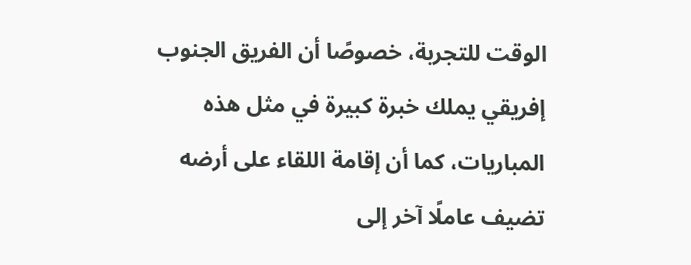الوقت للتجربة، خصوصًا أن الفريق الجنوب إفريقي يملك خبرة كبيرة في مثل هذه المباريات، كما أن إقامة اللقاء على أرضه تضيف عاملًا آخر إلى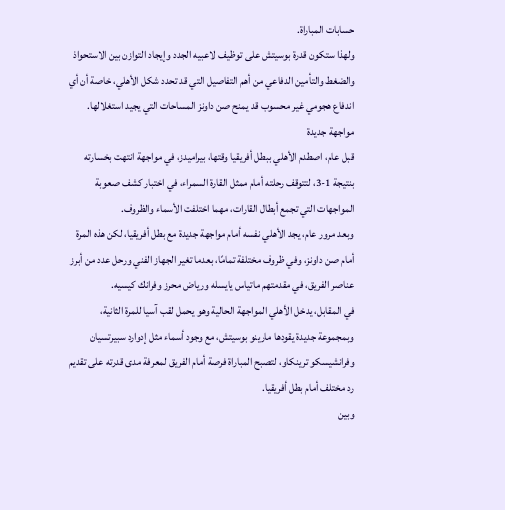حسابات المباراة.
ولهذا ستكون قدرة بوسيتش على توظيف لاعبيه الجدد وإيجاد التوازن بين الاستحواذ والضغط والتأمين الدفاعي من أهم التفاصيل التي قد تحدد شكل الأهلي، خاصة أن أي اندفاع هجومي غير محسوب قد يمنح صن داونز المساحات التي يجيد استغلالها.
مواجهة جديدة
قبل عام، اصطدم الأهلي ببطل أفريقيا وقتها، بيراميدز، في مواجهة انتهت بخسارته بنتيجة 1-3، لتتوقف رحلته أمام ممثل القارة السمراء، في اختبار كشف صعوبة المواجهات التي تجمع أبطال القارات، مهما اختلفت الأسماء والظروف.
وبعد مرور عام، يجد الأهلي نفسه أمام مواجهة جديدة مع بطل أفريقيا، لكن هذه المرة أمام صن داونز، وفي ظروف مختلفة تمامًا، بعدما تغير الجهاز الفني ورحل عدد من أبرز عناصر الفريق، في مقدمتهم ماتياس يايسله ورياض محرز وفرانك كيسيه.
في المقابل، يدخل الأهلي المواجهة الحالية وهو يحمل لقب آسيا للمرة الثانية، وبمجموعة جديدة يقودها مارينو بوسيتش، مع وجود أسماء مثل إدوارد سبيرتسيان وفرانشيسكو ترينكاو، لتصبح المباراة فرصة أمام الفريق لمعرفة مدى قدرته على تقديم رد مختلف أمام بطل أفريقيا.
وبين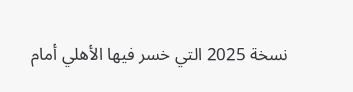نسخة 2025 التي خسر فيها الأهلي أمام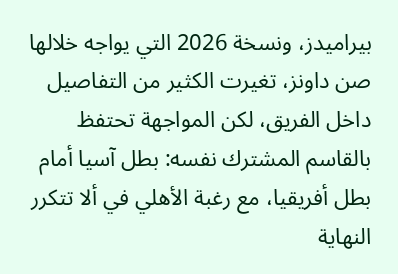بيراميدز، ونسخة 2026 التي يواجه خلالها صن داونز، تغيرت الكثير من التفاصيل داخل الفريق، لكن المواجهة تحتفظ بالقاسم المشترك نفسه: بطل آسيا أمام بطل أفريقيا، مع رغبة الأهلي في ألا تتكرر النهاية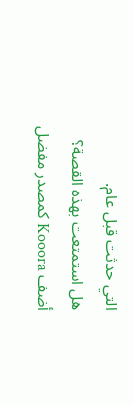التي حدثت قبل عام.
هل استمتعت بهذه القصة؟
أضف Kooora كمصدر مفضل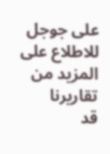على جوجل للاطلاع على المزيد من تقاريرنا
قد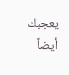يعجبك أيضاً